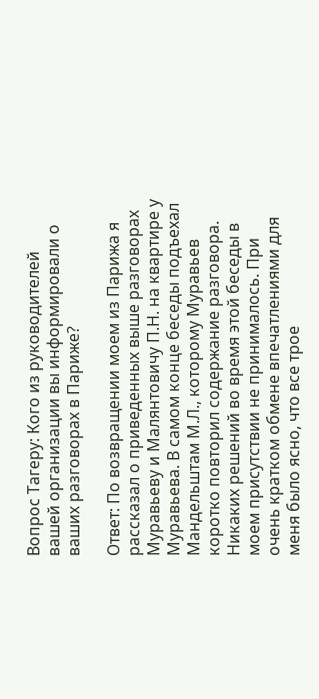Вопрос Тагеру: Кого из руководителей вашей организации вы информировали о ваших разговорах в Париже?

Ответ: По возвращении моем из Парижа я рассказал о приведенных выше разговорах Муравьеву и Малянтовичу П.Н. на квартире у Муравьева. В самом конце беседы подъехал Мандельштам М.Л., которому Муравьев коротко повторил содержание разговора. Никаких решений во время этой беседы в моем присутствии не принималось. При очень кратком обмене впечатлениями для меня было ясно, что все трое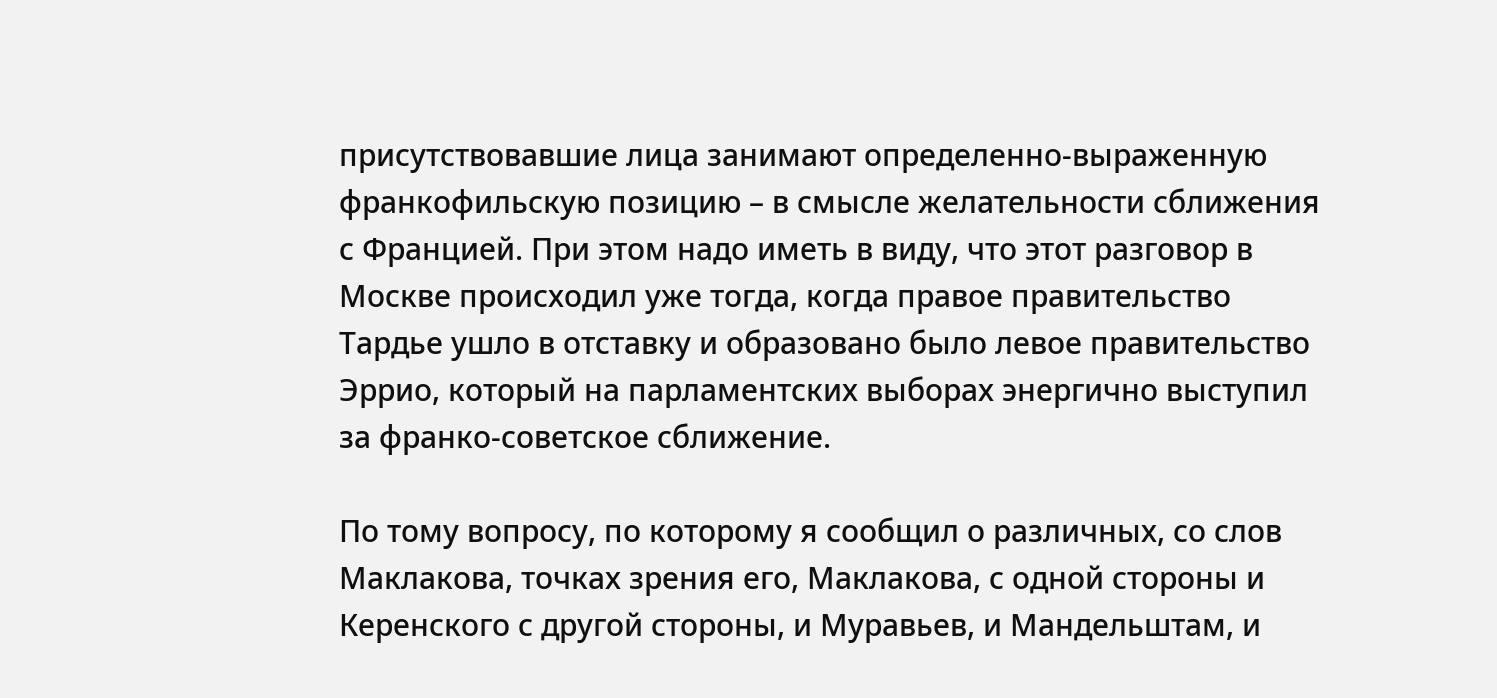присутствовавшие лица занимают определенно-выраженную франкофильскую позицию – в смысле желательности сближения с Францией. При этом надо иметь в виду, что этот разговор в Москве происходил уже тогда, когда правое правительство Тардье ушло в отставку и образовано было левое правительство Эррио, который на парламентских выборах энергично выступил за франко-советское сближение.

По тому вопросу, по которому я сообщил о различных, со слов Маклакова, точках зрения его, Маклакова, с одной стороны и Керенского с другой стороны, и Муравьев, и Мандельштам, и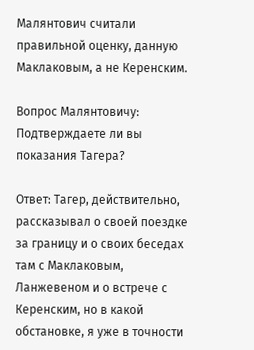Малянтович считали правильной оценку, данную Маклаковым, а не Керенским.

Вопрос Малянтовичу: Подтверждаете ли вы показания Тагера?

Ответ: Тагер, действительно, рассказывал о своей поездке за границу и о своих беседах там с Маклаковым, Ланжевеном и о встрече с Керенским, но в какой обстановке, я уже в точности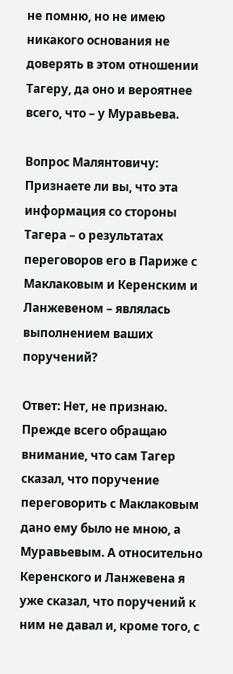не помню, но не имею никакого основания не доверять в этом отношении Тагеру, да оно и вероятнее всего, что – у Муравьева.

Вопрос Малянтовичу: Признаете ли вы, что эта информация со стороны Тагера – о результатах переговоров его в Париже с Маклаковым и Керенским и Ланжевеном – являлась выполнением ваших поручений?

Ответ: Нет, не признаю. Прежде всего обращаю внимание, что сам Тагер сказал, что поручение переговорить с Маклаковым дано ему было не мною, а Муравьевым. А относительно Керенского и Ланжевена я уже сказал, что поручений к ним не давал и, кроме того, с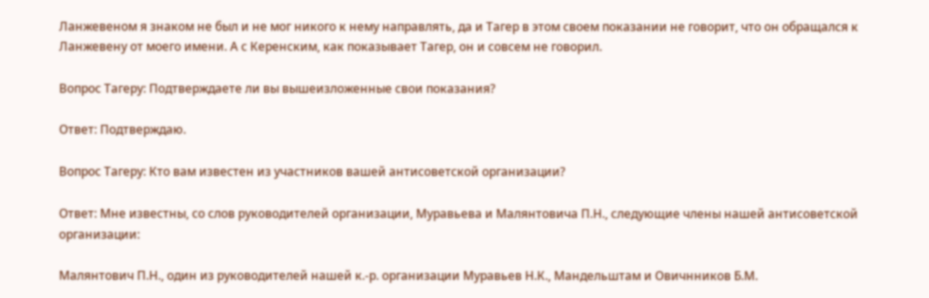Ланжевеном я знаком не был и не мог никого к нему направлять, да и Тагер в этом своем показании не говорит, что он обращался к Ланжевену от моего имени. А с Керенским, как показывает Тагер, он и совсем не говорил.

Вопрос Тагеру: Подтверждаете ли вы вышеизложенные свои показания?

Ответ: Подтверждаю.

Вопрос Тагеру: Кто вам известен из участников вашей антисоветской организации?

Ответ: Мне известны, со слов руководителей организации, Муравьева и Малянтовича П.Н., следующие члены нашей антисоветской организации:

Малянтович П.Н., один из руководителей нашей к.-р. организации Муравьев Н.К., Мандельштам и Овичнников Б.М.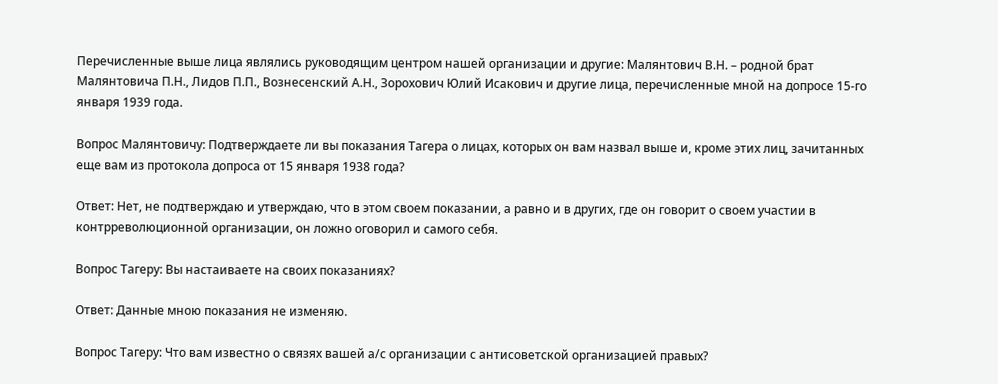Перечисленные выше лица являлись руководящим центром нашей организации и другие: Малянтович В.Н. – родной брат Малянтовича П.Н., Лидов П.П., Вознесенский А.Н., Зорохович Юлий Исакович и другие лица, перечисленные мной на допросе 15-го января 1939 года.

Вопрос Малянтовичу: Подтверждаете ли вы показания Тагера о лицах, которых он вам назвал выше и, кроме этих лиц, зачитанных еще вам из протокола допроса от 15 января 1938 года?

Ответ: Нет, не подтверждаю и утверждаю, что в этом своем показании, а равно и в других, где он говорит о своем участии в контрреволюционной организации, он ложно оговорил и самого себя.

Вопрос Тагеру: Вы настаиваете на своих показаниях?

Ответ: Данные мною показания не изменяю.

Вопрос Тагеру: Что вам известно о связях вашей а/с организации с антисоветской организацией правых?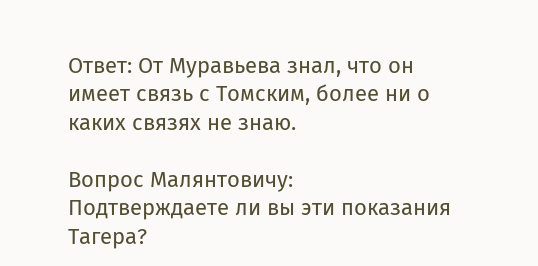Ответ: От Муравьева знал, что он имеет связь с Томским, более ни о каких связях не знаю.

Вопрос Малянтовичу: Подтверждаете ли вы эти показания Тагера?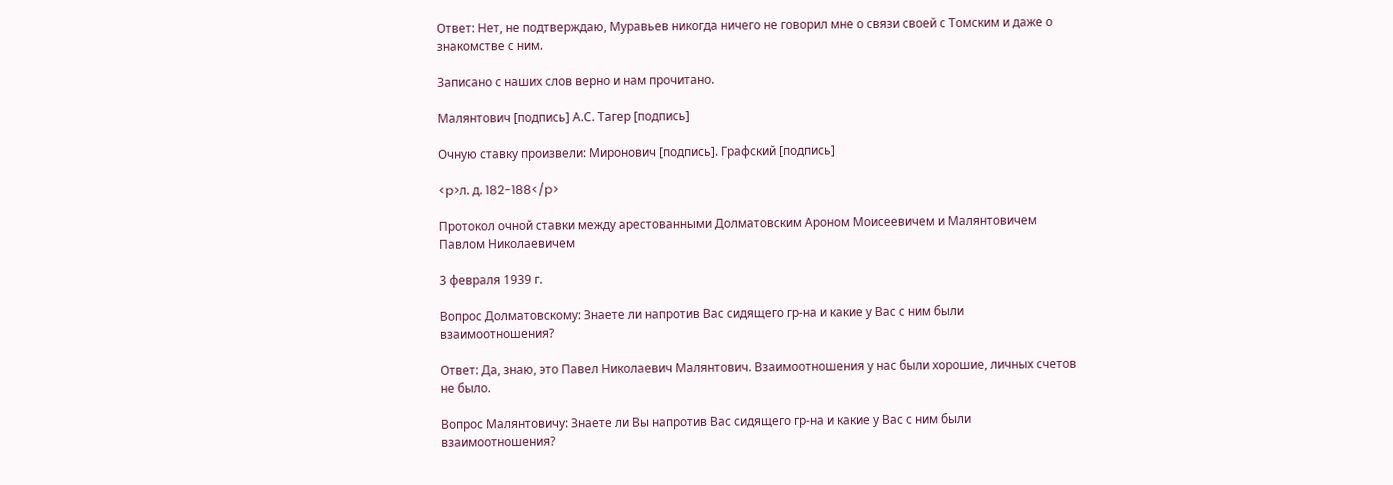Ответ: Нет, не подтверждаю, Муравьев никогда ничего не говорил мне о связи своей с Томским и даже о знакомстве с ним.

Записано с наших слов верно и нам прочитано.

Малянтович [подпись] А.С. Тагер [подпись]

Очную ставку произвели: Миронович [подпись]. Графский [подпись]

<p>л. д. 182-188</p>

Протокол очной ставки между арестованными Долматовским Ароном Моисеевичем и Малянтовичем Павлом Николаевичем

3 февраля 1939 г.

Вопрос Долматовскому: Знаете ли напротив Вас сидящего гр-на и какие у Вас с ним были взаимоотношения?

Ответ: Да, знаю, это Павел Николаевич Малянтович. Взаимоотношения у нас были хорошие, личных счетов не было.

Вопрос Малянтовичу: Знаете ли Вы напротив Вас сидящего гр-на и какие у Вас с ним были взаимоотношения?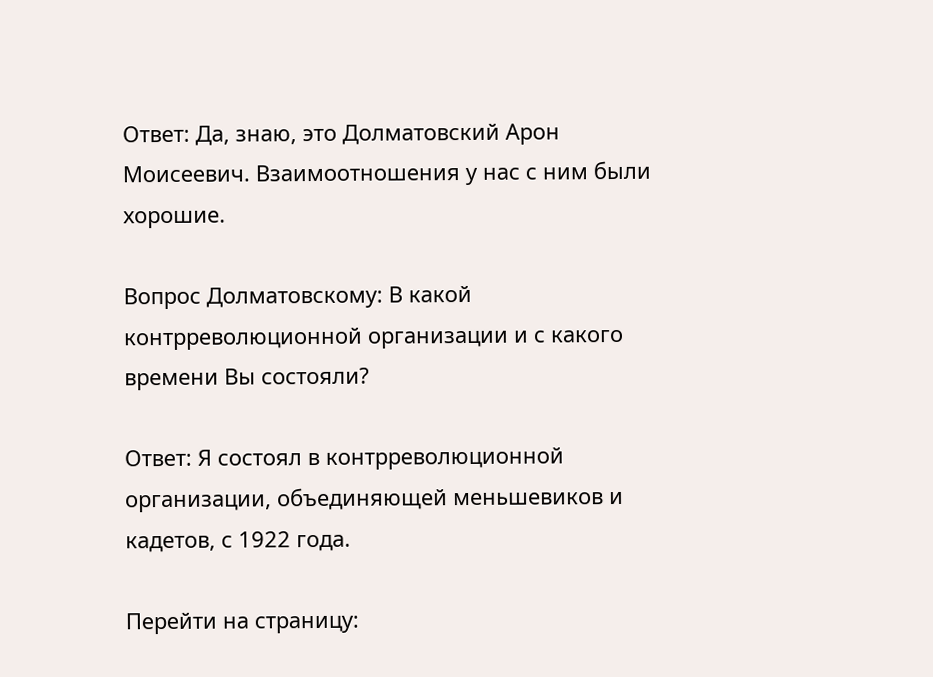Ответ: Да, знаю, это Долматовский Арон Моисеевич. Взаимоотношения у нас с ним были хорошие.

Вопрос Долматовскому: В какой контрреволюционной организации и с какого времени Вы состояли?

Ответ: Я состоял в контрреволюционной организации, объединяющей меньшевиков и кадетов, с 1922 года.

Перейти на страницу: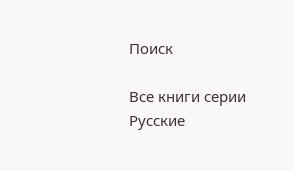Поиск

Все книги серии Русские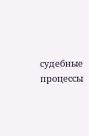судебные процессы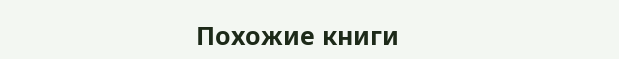Похожие книги